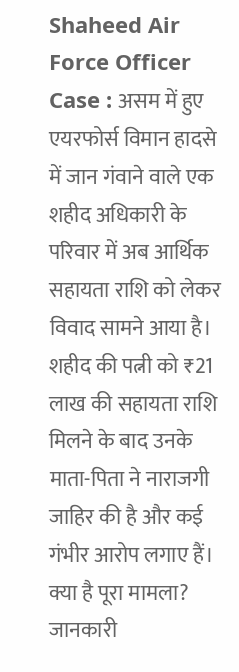Shaheed Air Force Officer Case : असम में हुए एयरफोर्स विमान हादसे में जान गंवाने वाले एक शहीद अधिकारी के परिवार में अब आर्थिक सहायता राशि को लेकर विवाद सामने आया है। शहीद की पत्नी को ₹21 लाख की सहायता राशि मिलने के बाद उनके माता-पिता ने नाराजगी जाहिर की है और कई गंभीर आरोप लगाए हैं।
क्या है पूरा मामला?
जानकारी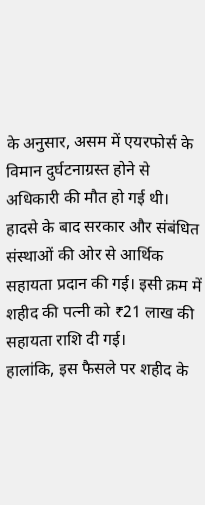के अनुसार, असम में एयरफोर्स के विमान दुर्घटनाग्रस्त होने से अधिकारी की मौत हो गई थी। हादसे के बाद सरकार और संबंधित संस्थाओं की ओर से आर्थिक सहायता प्रदान की गई। इसी क्रम में शहीद की पत्नी को ₹21 लाख की सहायता राशि दी गई।
हालांकि, इस फैसले पर शहीद के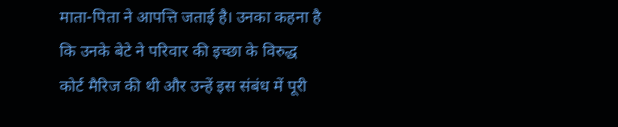माता-पिता ने आपत्ति जताई है। उनका कहना है कि उनके बेटे ने परिवार की इच्छा के विरुद्ध कोर्ट मैरिज की थी और उन्हें इस संबंध में पूरी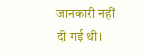जानकारी नहीं दी गई थी।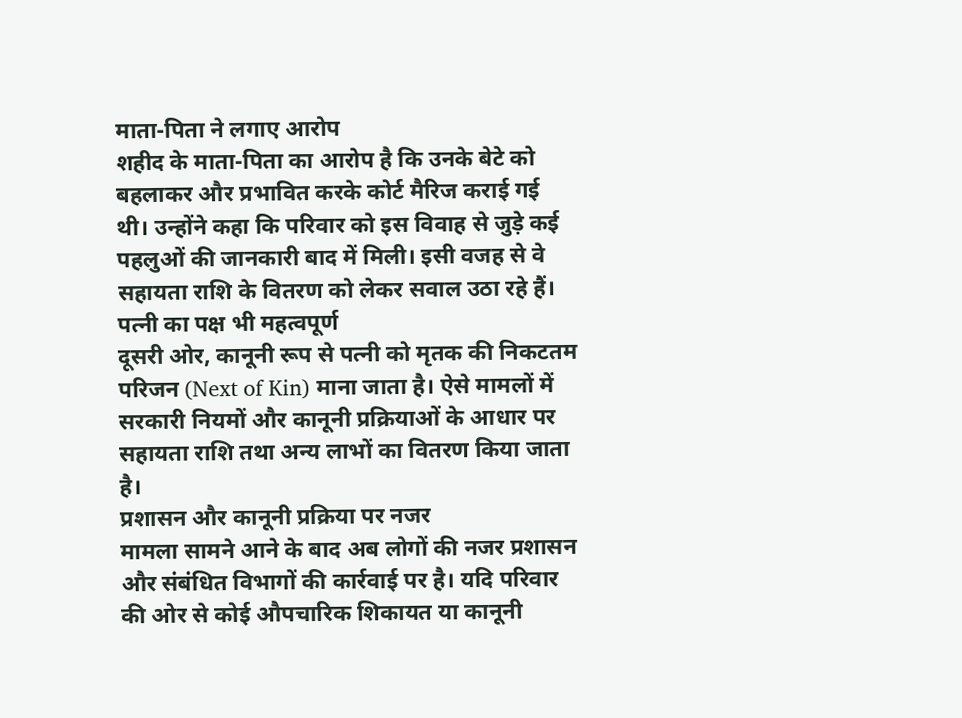माता-पिता ने लगाए आरोप
शहीद के माता-पिता का आरोप है कि उनके बेटे को बहलाकर और प्रभावित करके कोर्ट मैरिज कराई गई थी। उन्होंने कहा कि परिवार को इस विवाह से जुड़े कई पहलुओं की जानकारी बाद में मिली। इसी वजह से वे सहायता राशि के वितरण को लेकर सवाल उठा रहे हैं।
पत्नी का पक्ष भी महत्वपूर्ण
दूसरी ओर, कानूनी रूप से पत्नी को मृतक की निकटतम परिजन (Next of Kin) माना जाता है। ऐसे मामलों में सरकारी नियमों और कानूनी प्रक्रियाओं के आधार पर सहायता राशि तथा अन्य लाभों का वितरण किया जाता है।
प्रशासन और कानूनी प्रक्रिया पर नजर
मामला सामने आने के बाद अब लोगों की नजर प्रशासन और संबंधित विभागों की कार्रवाई पर है। यदि परिवार की ओर से कोई औपचारिक शिकायत या कानूनी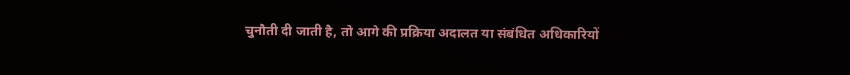चुनौती दी जाती है, तो आगे की प्रक्रिया अदालत या संबंधित अधिकारियों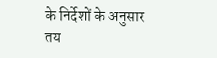के निर्देशों के अनुसार तय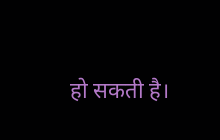हो सकती है।